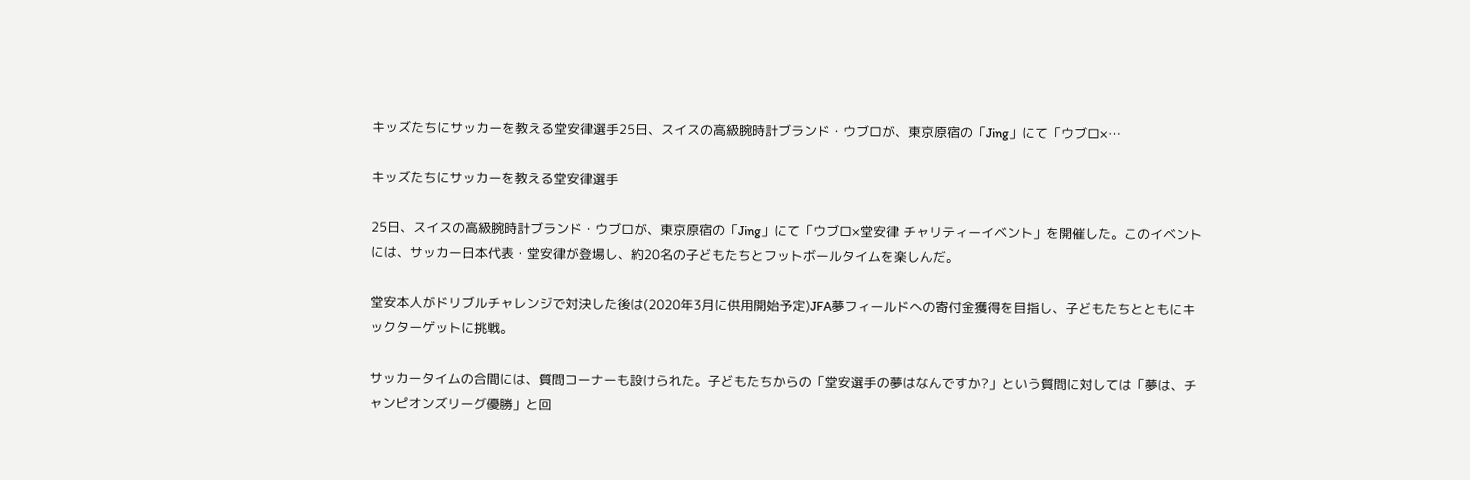キッズたちにサッカーを教える堂安律選手25日、スイスの高級腕時計ブランド・ウブロが、東京原宿の「Jing」にて「ウブロ×…

キッズたちにサッカーを教える堂安律選手

25日、スイスの高級腕時計ブランド・ウブロが、東京原宿の「Jing」にて「ウブロ×堂安律 チャリティーイベント」を開催した。このイベントには、サッカー日本代表・堂安律が登場し、約20名の子どもたちとフットボールタイムを楽しんだ。

堂安本人がドリブルチャレンジで対決した後は(2020年3月に供用開始予定)JFA夢フィールドへの寄付金獲得を目指し、子どもたちとともにキックターゲットに挑戦。

サッカータイムの合間には、質問コーナーも設けられた。子どもたちからの「堂安選手の夢はなんですか?」という質問に対しては「夢は、チャンピオンズリーグ優勝」と回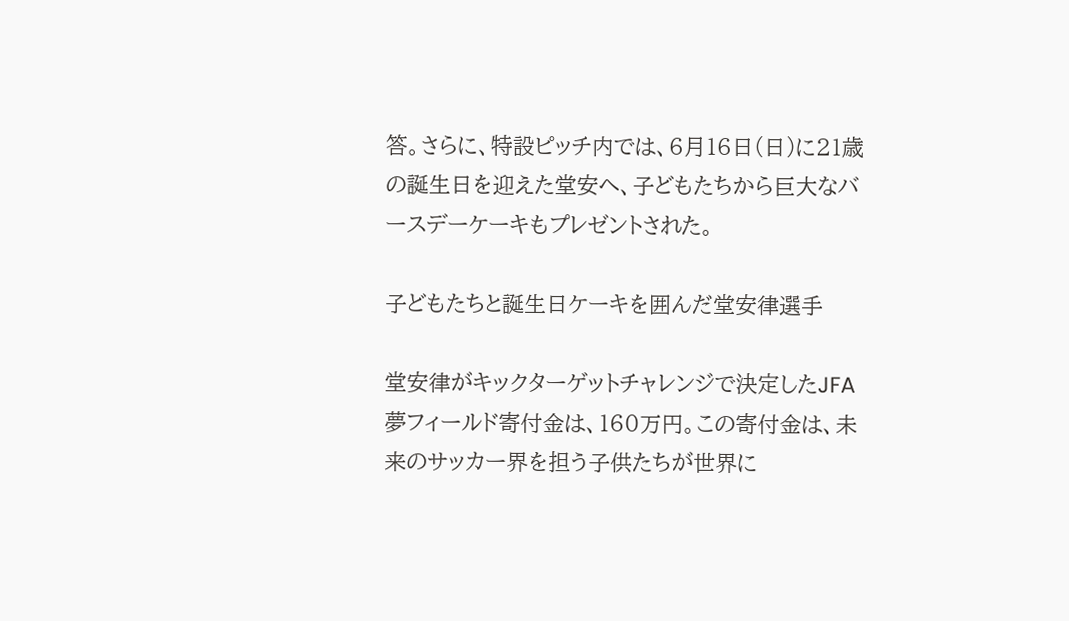答。さらに、特設ピッチ内では、6月16日(日)に21歳の誕生日を迎えた堂安へ、子どもたちから巨大なバースデーケーキもプレゼントされた。

子どもたちと誕生日ケーキを囲んだ堂安律選手

堂安律がキックターゲットチャレンジで決定したJFA夢フィールド寄付金は、160万円。この寄付金は、未来のサッカー界を担う子供たちが世界に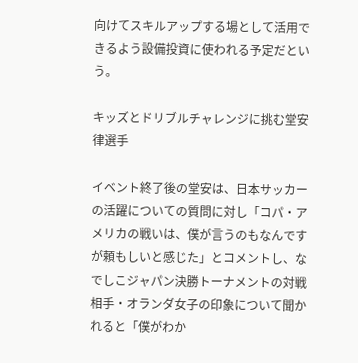向けてスキルアップする場として活用できるよう設備投資に使われる予定だという。

キッズとドリブルチャレンジに挑む堂安律選手

イベント終了後の堂安は、日本サッカーの活躍についての質問に対し「コパ・アメリカの戦いは、僕が言うのもなんですが頼もしいと感じた」とコメントし、なでしこジャパン決勝トーナメントの対戦相手・オランダ女子の印象について聞かれると「僕がわか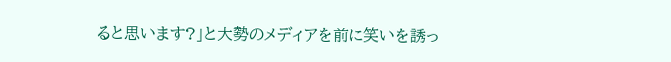ると思います?」と大勢のメディアを前に笑いを誘っ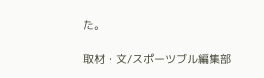た。

取材・文/スポーツブル編集部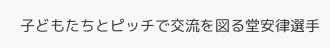子どもたちとピッチで交流を図る堂安律選手